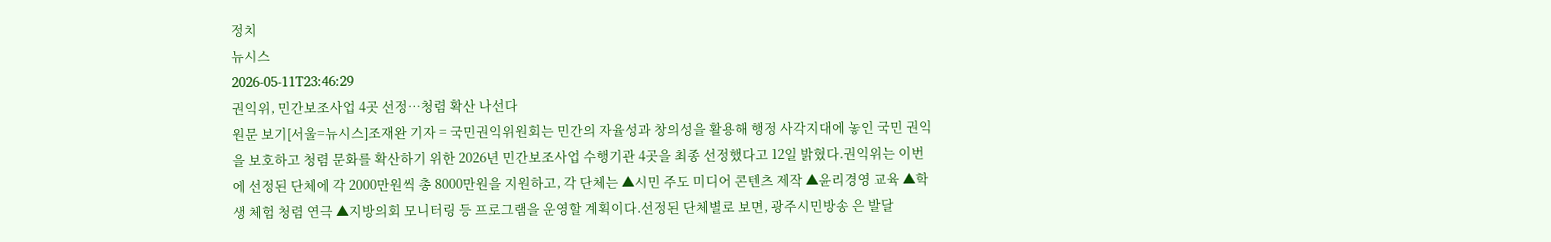정치
뉴시스
2026-05-11T23:46:29
권익위, 민간보조사업 4곳 선정…청렴 확산 나선다
원문 보기[서울=뉴시스]조재완 기자 = 국민권익위원회는 민간의 자율성과 창의성을 활용해 행정 사각지대에 놓인 국민 권익을 보호하고 청렴 문화를 확산하기 위한 2026년 민간보조사업 수행기관 4곳을 최종 선정했다고 12일 밝혔다.권익위는 이번에 선정된 단체에 각 2000만원씩 총 8000만원을 지원하고, 각 단체는 ▲시민 주도 미디어 콘텐츠 제작 ▲윤리경영 교육 ▲학생 체험 청렴 연극 ▲지방의회 모니터링 등 프로그램을 운영할 계획이다.선정된 단체별로 보면, 광주시민방송 은 발달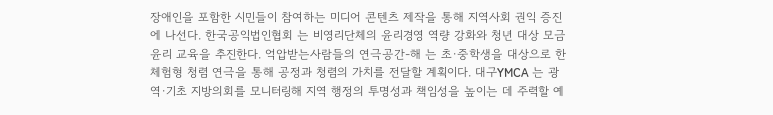장애인을 포함한 시민들이 참여하는 미디어 콘텐츠 제작을 통해 지역사회 권익 증진에 나선다. 한국공익법인협회 는 비영리단체의 윤리경영 역량 강화와 청년 대상 모금윤리 교육을 추진한다. 억압받는사람들의 연극공간-해 는 초·중학생을 대상으로 한 체험형 청렴 연극을 통해 공정과 청렴의 가치를 전달할 계획이다. 대구YMCA 는 광역·기초 지방의회를 모니터링해 지역 행정의 투명성과 책임성을 높이는 데 주력할 예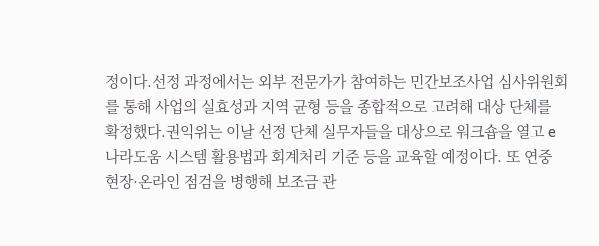정이다.선정 과정에서는 외부 전문가가 참여하는 민간보조사업 심사위원회 를 통해 사업의 실효성과 지역 균형 등을 종합적으로 고려해 대상 단체를 확정했다.권익위는 이날 선정 단체 실무자들을 대상으로 워크숍을 열고 e나라도움 시스템 활용법과 회계처리 기준 등을 교육할 예정이다. 또 연중 현장·온라인 점검을 병행해 보조금 관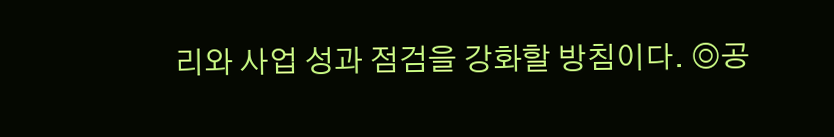리와 사업 성과 점검을 강화할 방침이다. ◎공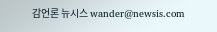감언론 뉴시스 wander@newsis.com